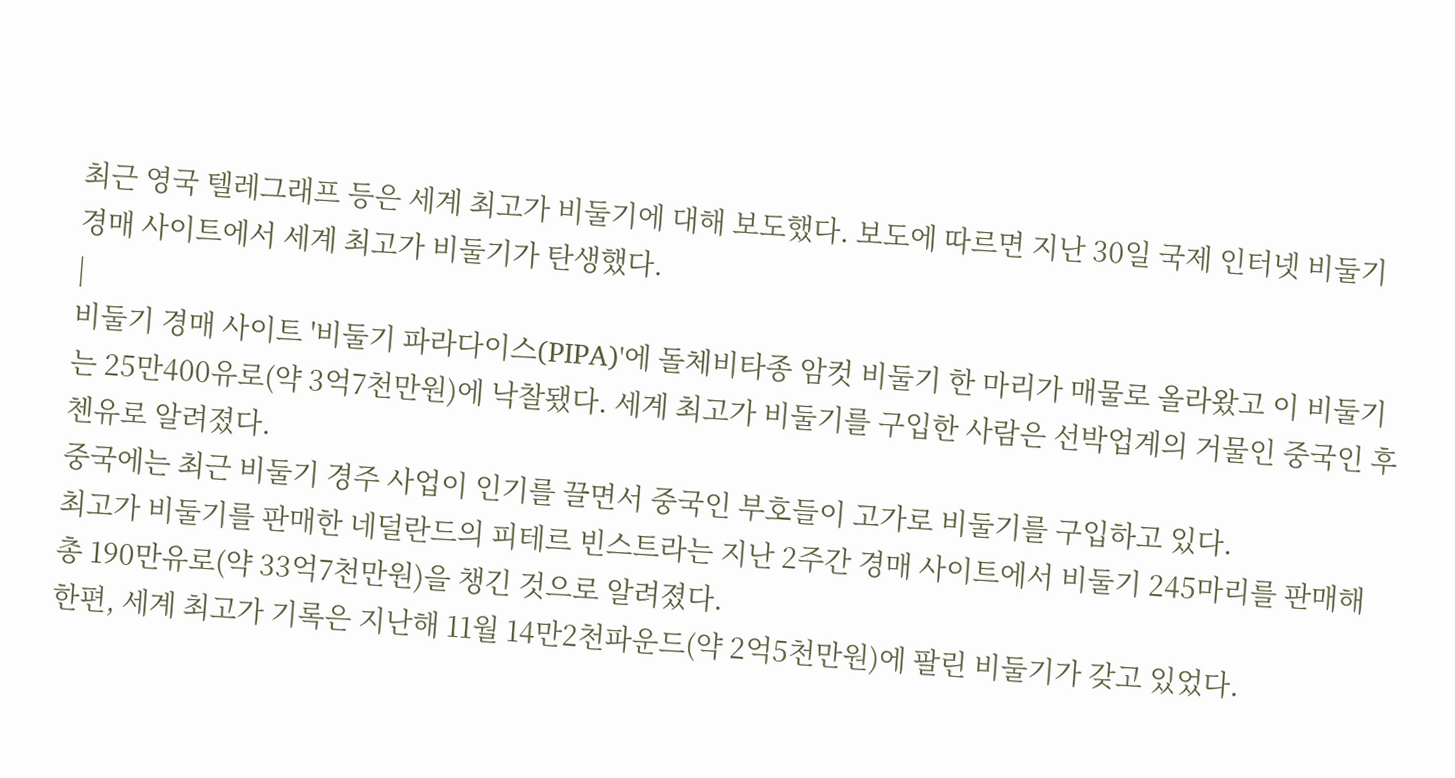최근 영국 텔레그래프 등은 세계 최고가 비둘기에 대해 보도했다. 보도에 따르면 지난 30일 국제 인터넷 비둘기 경매 사이트에서 세계 최고가 비둘기가 탄생했다.
|
비둘기 경매 사이트 '비둘기 파라다이스(PIPA)'에 돌체비타종 암컷 비둘기 한 마리가 매물로 올라왔고 이 비둘기는 25만400유로(약 3억7천만원)에 낙찰됐다. 세계 최고가 비둘기를 구입한 사람은 선박업계의 거물인 중국인 후첸유로 알려졌다.
중국에는 최근 비둘기 경주 사업이 인기를 끌면서 중국인 부호들이 고가로 비둘기를 구입하고 있다.
최고가 비둘기를 판매한 네덜란드의 피테르 빈스트라는 지난 2주간 경매 사이트에서 비둘기 245마리를 판매해 총 190만유로(약 33억7천만원)을 챙긴 것으로 알려졌다.
한편, 세계 최고가 기록은 지난해 11월 14만2천파운드(약 2억5천만원)에 팔린 비둘기가 갖고 있었다.